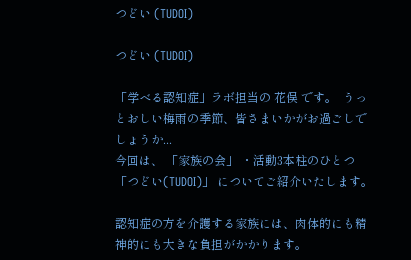つどい (TUDOI)

つどい (TUDOI)

「学べる認知症」ラボ担当の 花俣 です。  うっとおしい梅雨の季節、皆さまいかがお過ごしでしょうか...
今回は、 「家族の会」 ・活動3本柱のひとつ 「つどい(TUDOI)」 についてご紹介いたします。

認知症の方を介護する家族には、肉体的にも精神的にも大きな負担がかかります。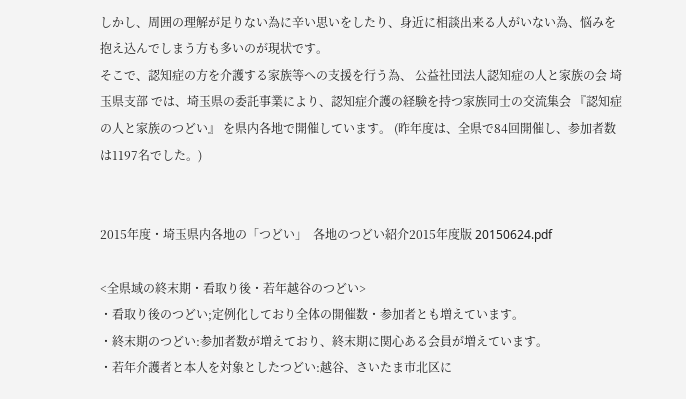しかし、周囲の理解が足りない為に辛い思いをしたり、身近に相談出来る人がいない為、悩みを抱え込んでしまう方も多いのが現状です。
そこで、認知症の方を介護する家族等への支援を行う為、 公益社団法人認知症の人と家族の会 埼玉県支部 では、埼玉県の委託事業により、認知症介護の経験を持つ家族同士の交流集会 『認知症の人と家族のつどい』 を県内各地で開催しています。 (昨年度は、全県で84回開催し、参加者数は1197名でした。)


2015年度・埼玉県内各地の「つどい」  各地のつどい紹介2015年度版 20150624.pdf

<全県域の終末期・看取り後・若年越谷のつどい>
・看取り後のつどい;定例化しており全体の開催数・参加者とも増えています。
・終末期のつどい:参加者数が増えており、終末期に関心ある会員が増えています。
・若年介護者と本人を対象としたつどい:越谷、さいたま市北区に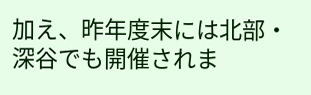加え、昨年度末には北部・深谷でも開催されま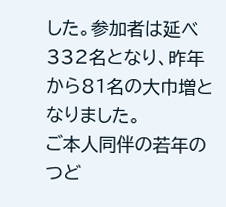した。参加者は延べ332名となり、昨年から81名の大巾増となりました。
ご本人同伴の若年のつど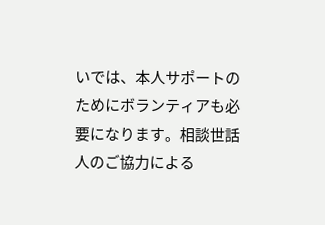いでは、本人サポートのためにボランティアも必要になります。相談世話人のご協力による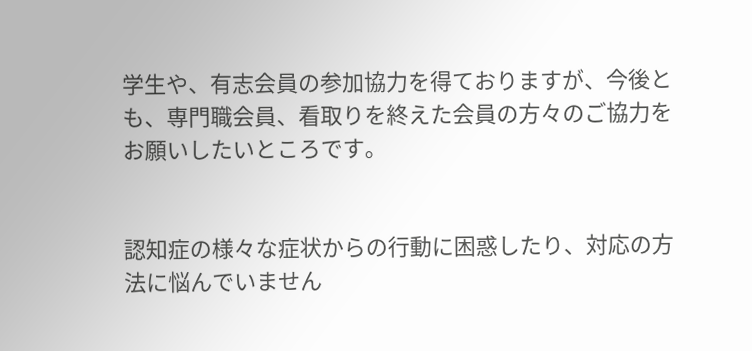学生や、有志会員の参加協力を得ておりますが、今後とも、専門職会員、看取りを終えた会員の方々のご協力をお願いしたいところです。


認知症の様々な症状からの行動に困惑したり、対応の方法に悩んでいません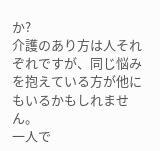か?
介護のあり方は人それぞれですが、同じ悩みを抱えている方が他にもいるかもしれません。
一人で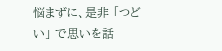悩まずに、是非 「つどい」 で思いを話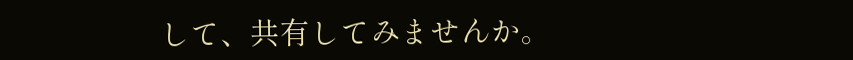して、共有してみませんか。